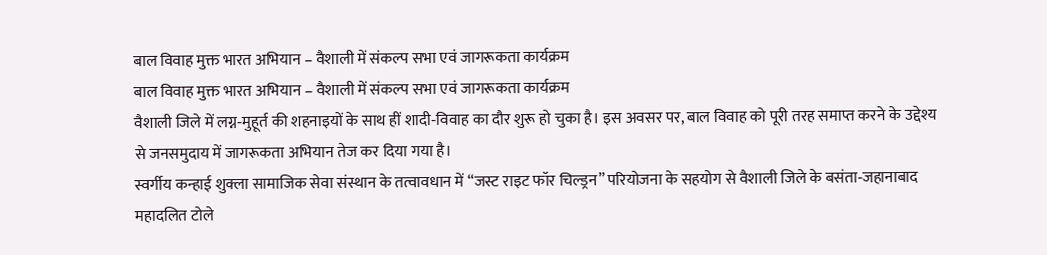बाल विवाह मुक्त भारत अभियान – वैशाली में संकल्प सभा एवं जागरूकता कार्यक्रम
बाल विवाह मुक्त भारत अभियान – वैशाली में संकल्प सभा एवं जागरूकता कार्यक्रम
वैशाली जिले में लग्न‑मुहूर्त की शहनाइयों के साथ हीं शादी‑विवाह का दौर शुरू हो चुका है। इस अवसर पर, बाल विवाह को पूरी तरह समाप्त करने के उद्देश्य से जनसमुदाय में जागरूकता अभियान तेज कर दिया गया है।
स्वर्गीय कन्हाई शुक्ला सामाजिक सेवा संस्थान के तत्वावधान में “जस्ट राइट फॉर चिल्ड्रन” परियोजना के सहयोग से वैशाली जिले के बसंता‑जहानाबाद महादलित टोले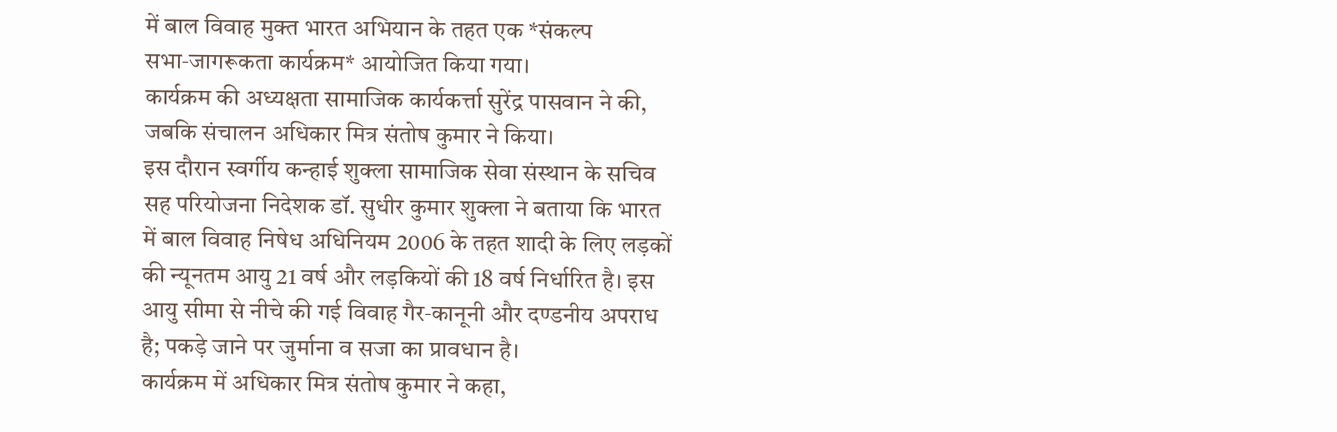में बाल विवाह मुक्त भारत अभियान के तहत एक *संकल्प सभा‑जागरूकता कार्यक्रम* आयोजित किया गया।
कार्यक्रम की अध्यक्षता सामाजिक कार्यकर्त्ता सुरेंद्र पासवान ने की, जबकि संचालन अधिकार मित्र संतोष कुमार ने किया।
इस दौरान स्वर्गीय कन्हाई शुक्ला सामाजिक सेवा संस्थान के सचिव सह परियोजना निदेशक डॉ. सुधीर कुमार शुक्ला ने बताया कि भारत में बाल विवाह निषेध अधिनियम 2006 के तहत शादी के लिए लड़कों की न्यूनतम आयु 21 वर्ष और लड़कियों की 18 वर्ष निर्धारित है। इस आयु सीमा से नीचे की गई विवाह गैर‑कानूनी और दण्डनीय अपराध है; पकड़े जाने पर जुर्माना व सजा का प्रावधान है।
कार्यक्रम में अधिकार मित्र संतोष कुमार ने कहा,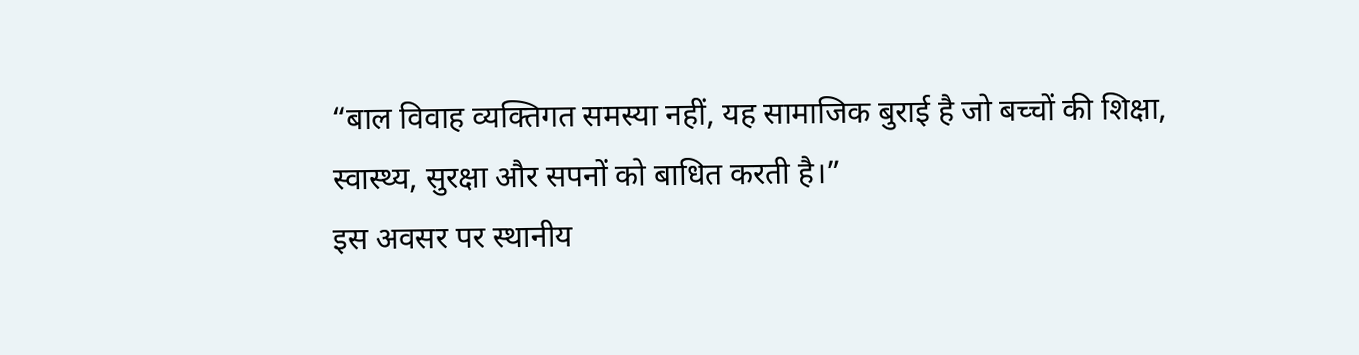“बाल विवाह व्यक्तिगत समस्या नहीं, यह सामाजिक बुराई है जो बच्चों की शिक्षा, स्वास्थ्य, सुरक्षा और सपनों को बाधित करती है।”
इस अवसर पर स्थानीय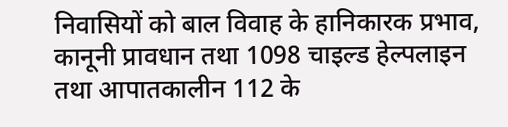निवासियों को बाल विवाह के हानिकारक प्रभाव, कानूनी प्रावधान तथा 1098 चाइल्ड हेल्पलाइन तथा आपातकालीन 112 के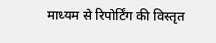माध्यम से रिपोर्टिंग की विस्तृत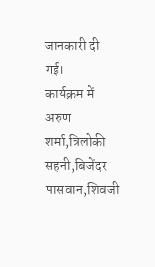जानकारी दी गई।
कार्यक्रम में अरुण शर्मा,त्रिलोकी सहनी,बिजेंदर पासवान,शिवजी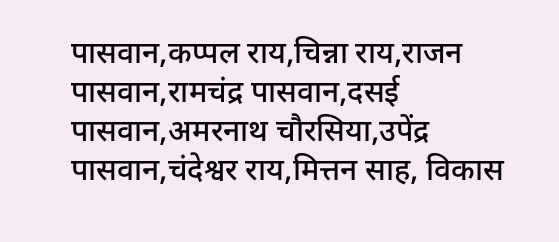पासवान,कप्पल राय,चिन्ना राय,राजन पासवान,रामचंद्र पासवान,दसई पासवान,अमरनाथ चौरसिया,उपेंद्र पासवान,चंदेश्वर राय,मित्तन साह, विकास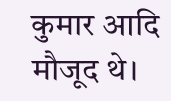कुमार आदि मौजूद थे।